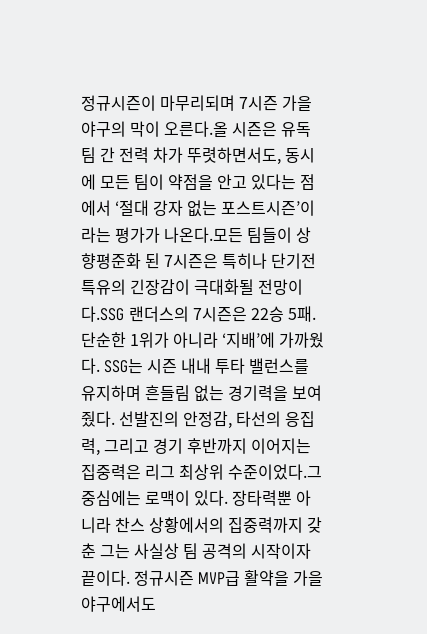정규시즌이 마무리되며 7시즌 가을야구의 막이 오른다.올 시즌은 유독 팀 간 전력 차가 뚜렷하면서도, 동시에 모든 팀이 약점을 안고 있다는 점에서 ‘절대 강자 없는 포스트시즌’이라는 평가가 나온다.모든 팀들이 상향평준화 된 7시즌은 특히나 단기전 특유의 긴장감이 극대화될 전망이다.SSG 랜더스의 7시즌은 22승 5패. 단순한 1위가 아니라 ‘지배’에 가까웠다. SSG는 시즌 내내 투타 밸런스를 유지하며 흔들림 없는 경기력을 보여줬다. 선발진의 안정감, 타선의 응집력, 그리고 경기 후반까지 이어지는 집중력은 리그 최상위 수준이었다.그 중심에는 로맥이 있다. 장타력뿐 아니라 찬스 상황에서의 집중력까지 갖춘 그는 사실상 팀 공격의 시작이자 끝이다. 정규시즌 MVP급 활약을 가을야구에서도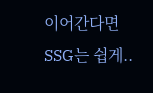이어간다면 SSG는 쉽게..